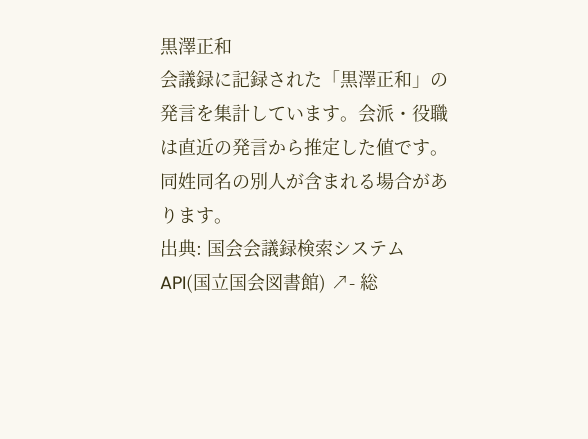黒澤正和
会議録に記録された「黒澤正和」の発言を集計しています。会派・役職は直近の発言から推定した値です。同姓同名の別人が含まれる場合があります。
出典: 国会会議録検索システム API(国立国会図書館) ↗- 総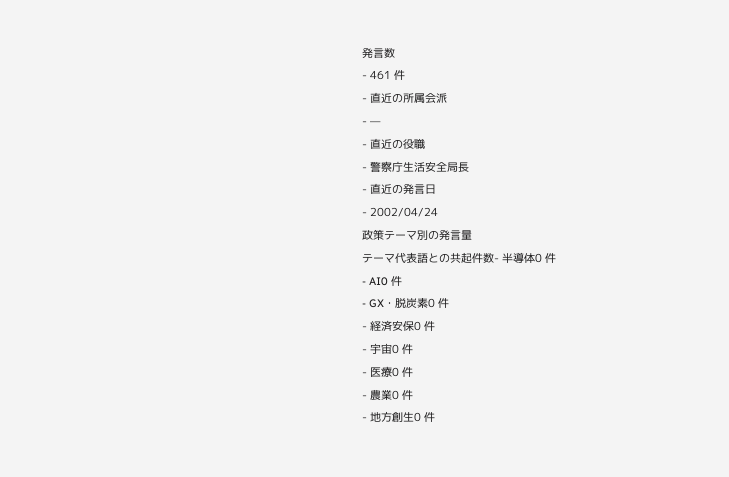発言数
- 461 件
- 直近の所属会派
- —
- 直近の役職
- 警察庁生活安全局長
- 直近の発言日
- 2002/04/24
政策テーマ別の発言量
テーマ代表語との共起件数- 半導体0 件
- AI0 件
- GX・脱炭素0 件
- 経済安保0 件
- 宇宙0 件
- 医療0 件
- 農業0 件
- 地方創生0 件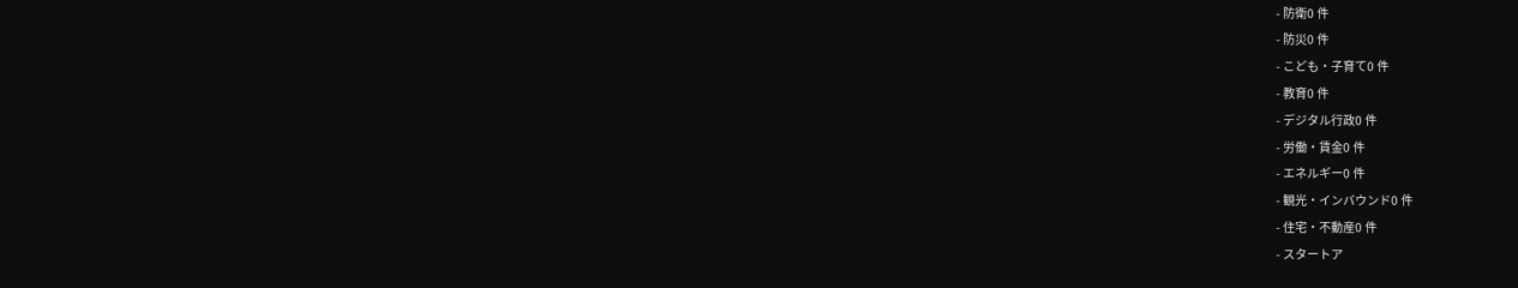- 防衛0 件
- 防災0 件
- こども・子育て0 件
- 教育0 件
- デジタル行政0 件
- 労働・賃金0 件
- エネルギー0 件
- 観光・インバウンド0 件
- 住宅・不動産0 件
- スタートア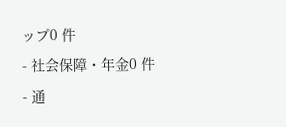ップ0 件
- 社会保障・年金0 件
- 通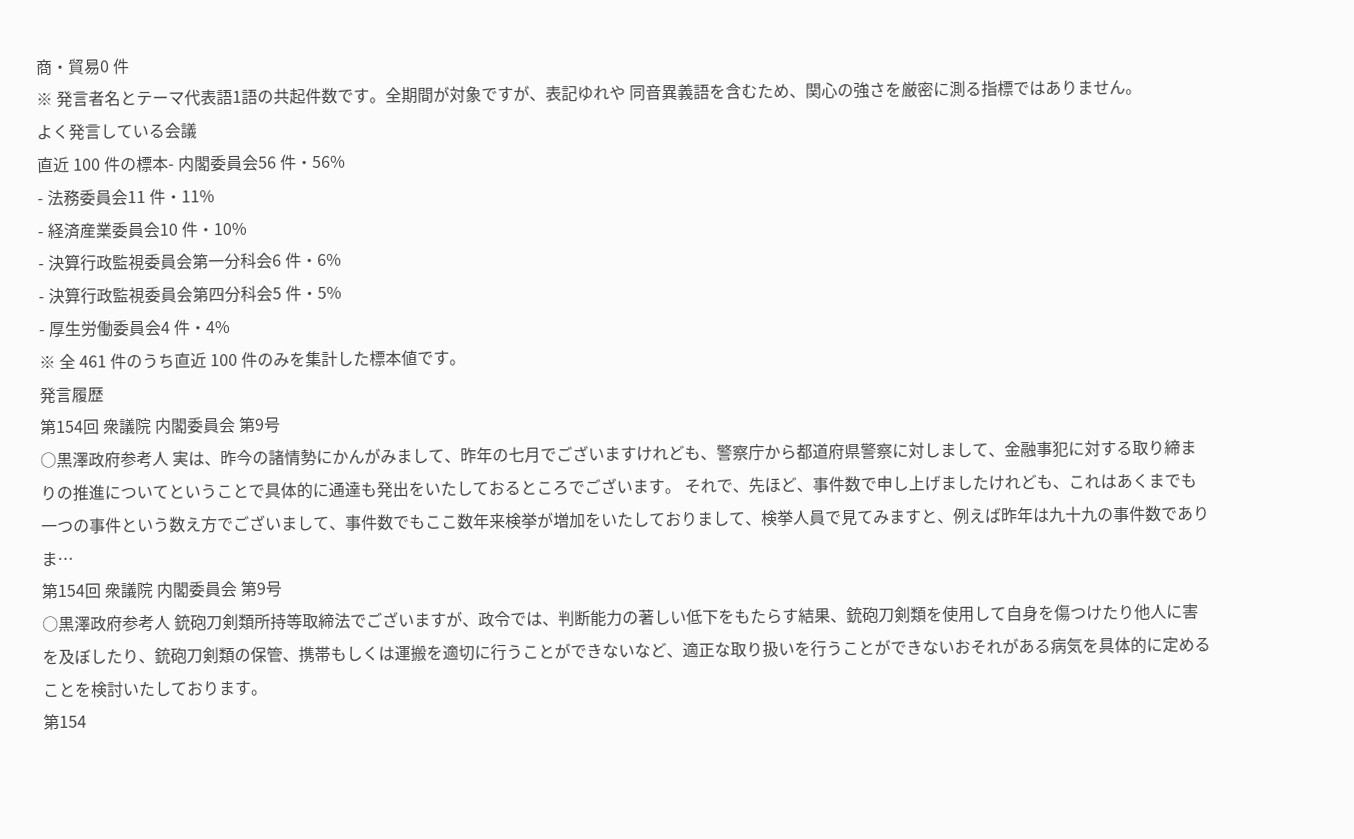商・貿易0 件
※ 発言者名とテーマ代表語1語の共起件数です。全期間が対象ですが、表記ゆれや 同音異義語を含むため、関心の強さを厳密に測る指標ではありません。
よく発言している会議
直近 100 件の標本- 内閣委員会56 件・56%
- 法務委員会11 件・11%
- 経済産業委員会10 件・10%
- 決算行政監視委員会第一分科会6 件・6%
- 決算行政監視委員会第四分科会5 件・5%
- 厚生労働委員会4 件・4%
※ 全 461 件のうち直近 100 件のみを集計した標本値です。
発言履歴
第154回 衆議院 内閣委員会 第9号
○黒澤政府参考人 実は、昨今の諸情勢にかんがみまして、昨年の七月でございますけれども、警察庁から都道府県警察に対しまして、金融事犯に対する取り締まりの推進についてということで具体的に通達も発出をいたしておるところでございます。 それで、先ほど、事件数で申し上げましたけれども、これはあくまでも一つの事件という数え方でございまして、事件数でもここ数年来検挙が増加をいたしておりまして、検挙人員で見てみますと、例えば昨年は九十九の事件数でありま…
第154回 衆議院 内閣委員会 第9号
○黒澤政府参考人 銃砲刀剣類所持等取締法でございますが、政令では、判断能力の著しい低下をもたらす結果、銃砲刀剣類を使用して自身を傷つけたり他人に害を及ぼしたり、銃砲刀剣類の保管、携帯もしくは運搬を適切に行うことができないなど、適正な取り扱いを行うことができないおそれがある病気を具体的に定めることを検討いたしております。
第154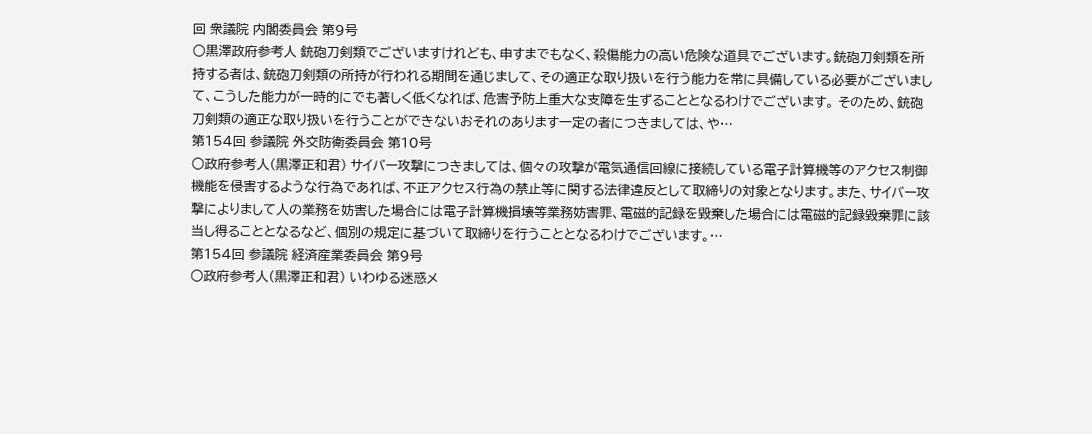回 衆議院 内閣委員会 第9号
○黒澤政府参考人 銃砲刀剣類でございますけれども、申すまでもなく、殺傷能力の高い危険な道具でございます。銃砲刀剣類を所持する者は、銃砲刀剣類の所持が行われる期間を通じまして、その適正な取り扱いを行う能力を常に具備している必要がございまして、こうした能力が一時的にでも著しく低くなれば、危害予防上重大な支障を生ずることとなるわけでございます。 そのため、銃砲刀剣類の適正な取り扱いを行うことができないおそれのあります一定の者につきましては、や…
第154回 参議院 外交防衛委員会 第10号
○政府参考人(黒澤正和君) サイバー攻撃につきましては、個々の攻撃が電気通信回線に接続している電子計算機等のアクセス制御機能を侵害するような行為であれば、不正アクセス行為の禁止等に関する法律違反として取締りの対象となります。また、サイバー攻撃によりまして人の業務を妨害した場合には電子計算機損壊等業務妨害罪、電磁的記録を毀棄した場合には電磁的記録毀棄罪に該当し得ることとなるなど、個別の規定に基づいて取締りを行うこととなるわけでございます。…
第154回 参議院 経済産業委員会 第9号
○政府参考人(黒澤正和君) いわゆる迷惑メ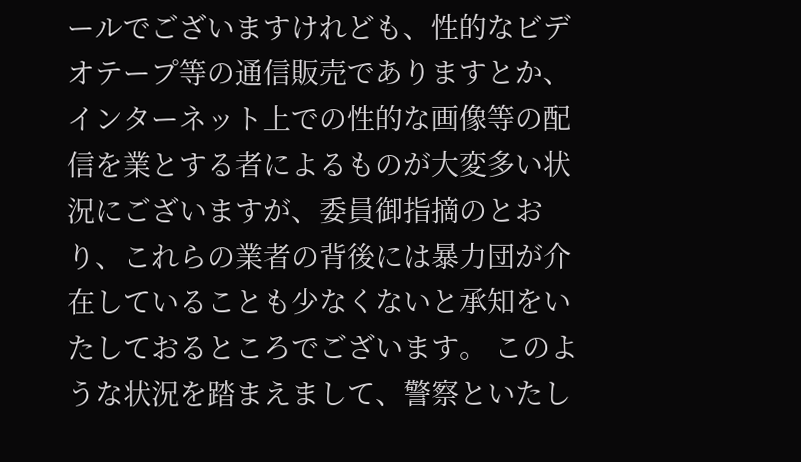ールでございますけれども、性的なビデオテープ等の通信販売でありますとか、インターネット上での性的な画像等の配信を業とする者によるものが大変多い状況にございますが、委員御指摘のとおり、これらの業者の背後には暴力団が介在していることも少なくないと承知をいたしておるところでございます。 このような状況を踏まえまして、警察といたし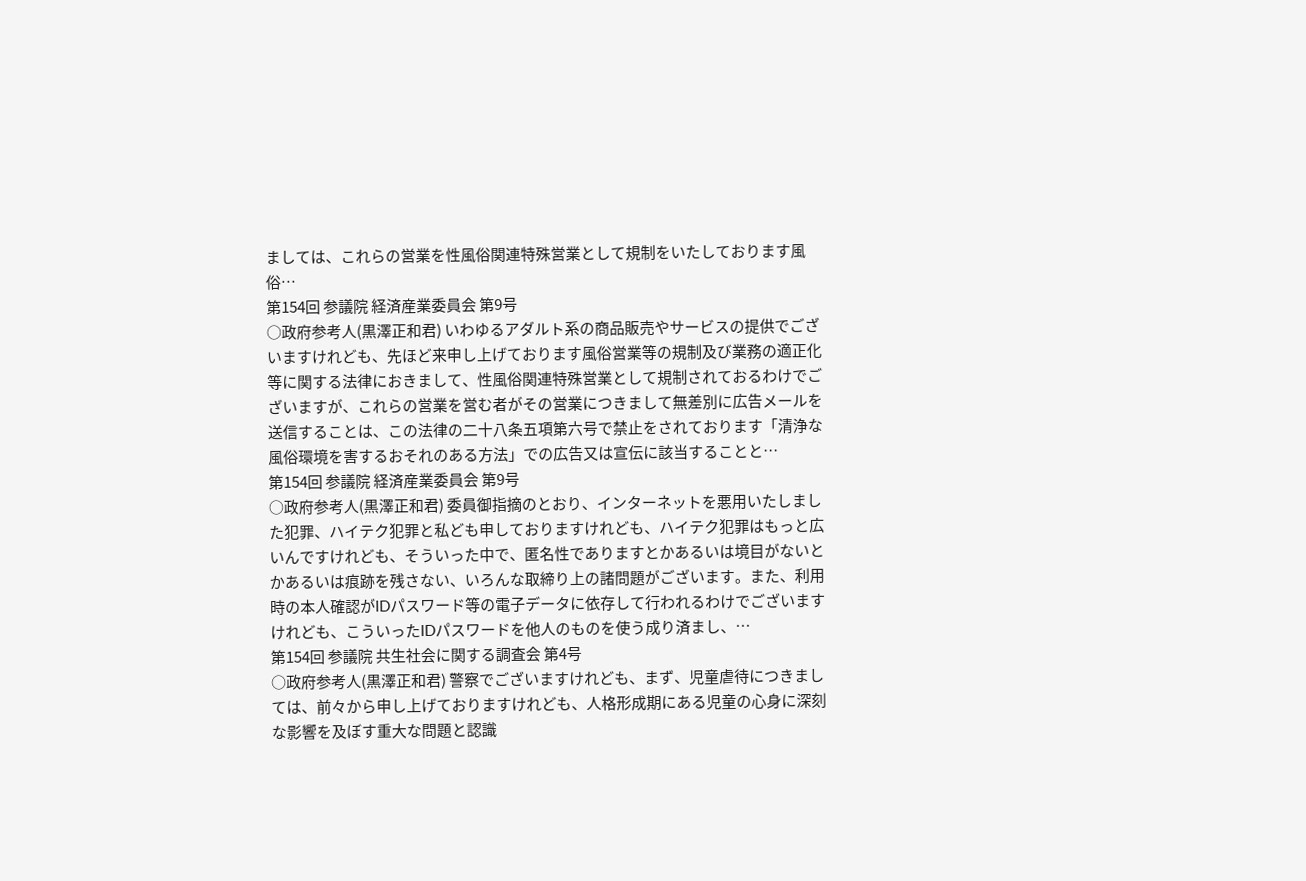ましては、これらの営業を性風俗関連特殊営業として規制をいたしております風俗…
第154回 参議院 経済産業委員会 第9号
○政府参考人(黒澤正和君) いわゆるアダルト系の商品販売やサービスの提供でございますけれども、先ほど来申し上げております風俗営業等の規制及び業務の適正化等に関する法律におきまして、性風俗関連特殊営業として規制されておるわけでございますが、これらの営業を営む者がその営業につきまして無差別に広告メールを送信することは、この法律の二十八条五項第六号で禁止をされております「清浄な風俗環境を害するおそれのある方法」での広告又は宣伝に該当することと…
第154回 参議院 経済産業委員会 第9号
○政府参考人(黒澤正和君) 委員御指摘のとおり、インターネットを悪用いたしました犯罪、ハイテク犯罪と私ども申しておりますけれども、ハイテク犯罪はもっと広いんですけれども、そういった中で、匿名性でありますとかあるいは境目がないとかあるいは痕跡を残さない、いろんな取締り上の諸問題がございます。また、利用時の本人確認がIDパスワード等の電子データに依存して行われるわけでございますけれども、こういったIDパスワードを他人のものを使う成り済まし、…
第154回 参議院 共生社会に関する調査会 第4号
○政府参考人(黒澤正和君) 警察でございますけれども、まず、児童虐待につきましては、前々から申し上げておりますけれども、人格形成期にある児童の心身に深刻な影響を及ぼす重大な問題と認識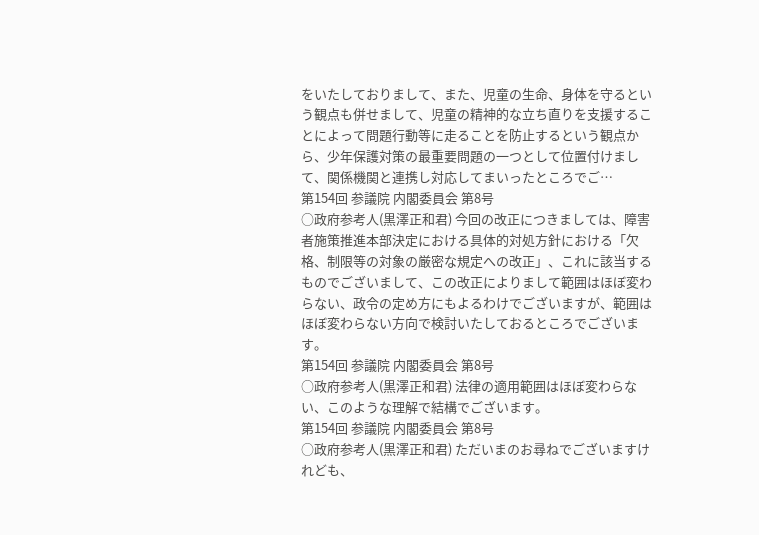をいたしておりまして、また、児童の生命、身体を守るという観点も併せまして、児童の精神的な立ち直りを支援することによって問題行動等に走ることを防止するという観点から、少年保護対策の最重要問題の一つとして位置付けまして、関係機関と連携し対応してまいったところでご…
第154回 参議院 内閣委員会 第8号
○政府参考人(黒澤正和君) 今回の改正につきましては、障害者施策推進本部決定における具体的対処方針における「欠格、制限等の対象の厳密な規定への改正」、これに該当するものでございまして、この改正によりまして範囲はほぼ変わらない、政令の定め方にもよるわけでございますが、範囲はほぼ変わらない方向で検討いたしておるところでございます。
第154回 参議院 内閣委員会 第8号
○政府参考人(黒澤正和君) 法律の適用範囲はほぼ変わらない、このような理解で結構でございます。
第154回 参議院 内閣委員会 第8号
○政府参考人(黒澤正和君) ただいまのお尋ねでございますけれども、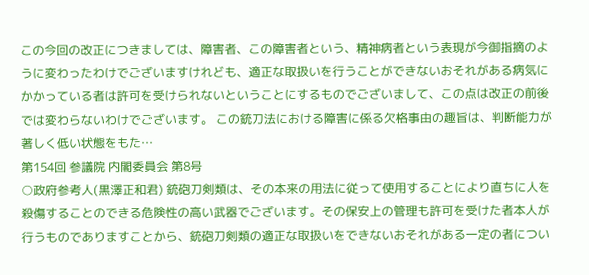この今回の改正につきましては、障害者、この障害者という、精神病者という表現が今御指摘のように変わったわけでございますけれども、適正な取扱いを行うことができないおそれがある病気にかかっている者は許可を受けられないということにするものでございまして、この点は改正の前後では変わらないわけでございます。 この銃刀法における障害に係る欠格事由の趣旨は、判断能力が著しく低い状態をもた…
第154回 参議院 内閣委員会 第8号
○政府参考人(黒澤正和君) 銃砲刀剣類は、その本来の用法に従って使用することにより直ちに人を殺傷することのできる危険性の高い武器でございます。その保安上の管理も許可を受けた者本人が行うものでありますことから、銃砲刀剣類の適正な取扱いをできないおそれがある一定の者につい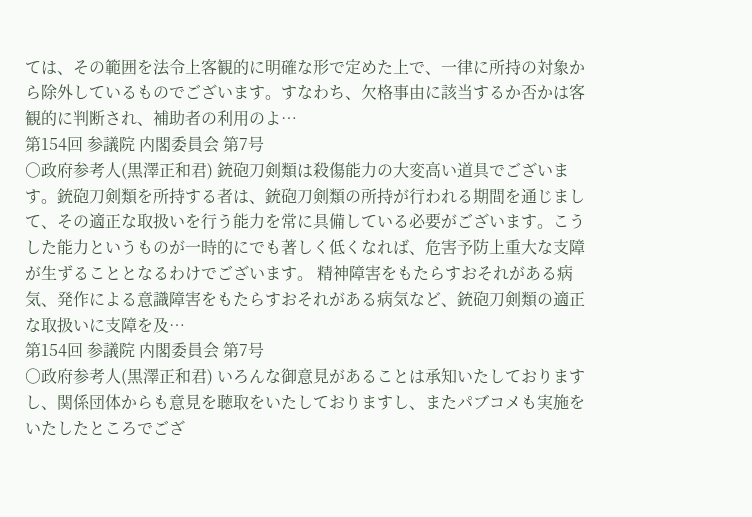ては、その範囲を法令上客観的に明確な形で定めた上で、一律に所持の対象から除外しているものでございます。すなわち、欠格事由に該当するか否かは客観的に判断され、補助者の利用のよ…
第154回 参議院 内閣委員会 第7号
○政府参考人(黒澤正和君) 銃砲刀剣類は殺傷能力の大変高い道具でございます。銃砲刀剣類を所持する者は、銃砲刀剣類の所持が行われる期間を通じまして、その適正な取扱いを行う能力を常に具備している必要がございます。こうした能力というものが一時的にでも著しく低くなれば、危害予防上重大な支障が生ずることとなるわけでございます。 精神障害をもたらすおそれがある病気、発作による意識障害をもたらすおそれがある病気など、銃砲刀剣類の適正な取扱いに支障を及…
第154回 参議院 内閣委員会 第7号
○政府参考人(黒澤正和君) いろんな御意見があることは承知いたしておりますし、関係団体からも意見を聴取をいたしておりますし、またパブコメも実施をいたしたところでござ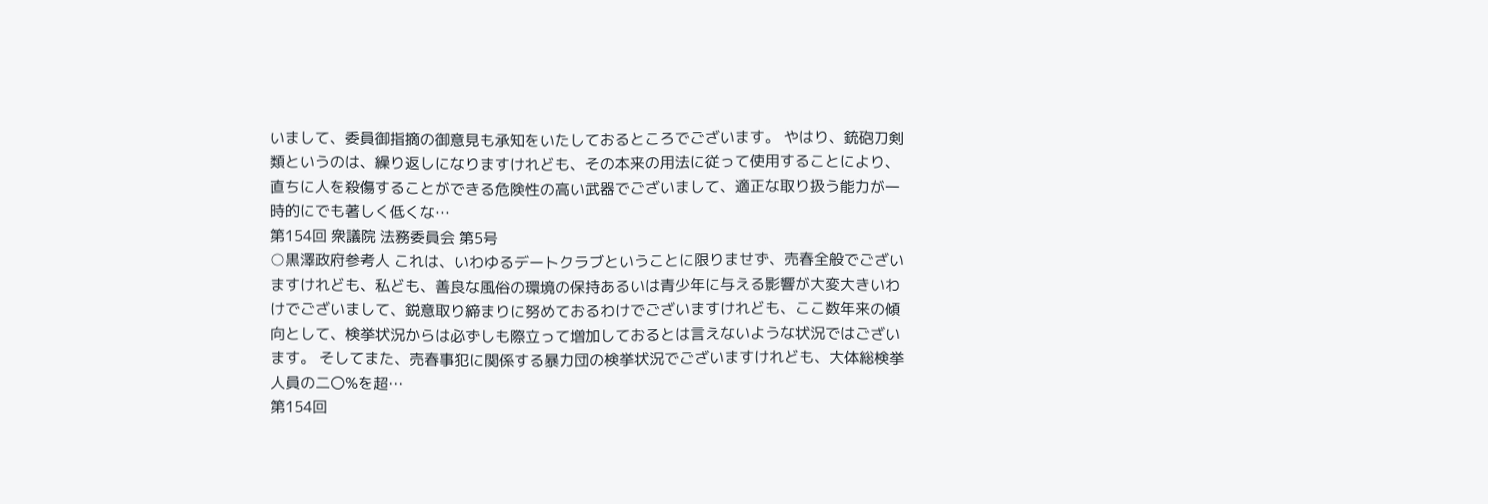いまして、委員御指摘の御意見も承知をいたしておるところでございます。 やはり、銃砲刀剣類というのは、繰り返しになりますけれども、その本来の用法に従って使用することにより、直ちに人を殺傷することができる危険性の高い武器でございまして、適正な取り扱う能力が一時的にでも著しく低くな…
第154回 衆議院 法務委員会 第5号
○黒澤政府参考人 これは、いわゆるデートクラブということに限りませず、売春全般でございますけれども、私ども、善良な風俗の環境の保持あるいは青少年に与える影響が大変大きいわけでございまして、鋭意取り締まりに努めておるわけでございますけれども、ここ数年来の傾向として、検挙状況からは必ずしも際立って増加しておるとは言えないような状況ではございます。 そしてまた、売春事犯に関係する暴力団の検挙状況でございますけれども、大体総検挙人員の二〇%を超…
第154回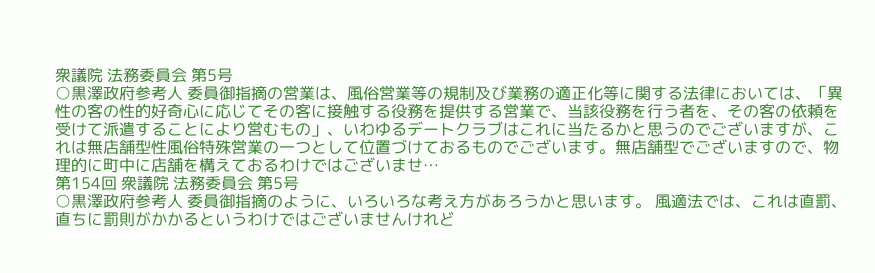衆議院 法務委員会 第5号
○黒澤政府参考人 委員御指摘の営業は、風俗営業等の規制及び業務の適正化等に関する法律においては、「異性の客の性的好奇心に応じてその客に接触する役務を提供する営業で、当該役務を行う者を、その客の依頼を受けて派遣することにより営むもの」、いわゆるデートクラブはこれに当たるかと思うのでございますが、これは無店舗型性風俗特殊営業の一つとして位置づけておるものでございます。無店舗型でございますので、物理的に町中に店舗を構えておるわけではございませ…
第154回 衆議院 法務委員会 第5号
○黒澤政府参考人 委員御指摘のように、いろいろな考え方があろうかと思います。 風適法では、これは直罰、直ちに罰則がかかるというわけではございませんけれど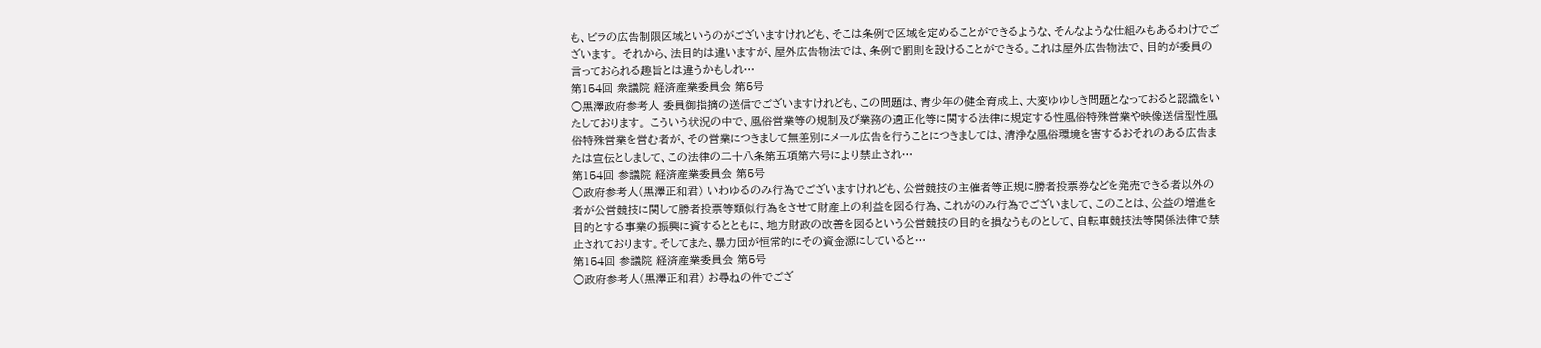も、ビラの広告制限区域というのがございますけれども、そこは条例で区域を定めることができるような、そんなような仕組みもあるわけでございます。 それから、法目的は違いますが、屋外広告物法では、条例で罰則を設けることができる。これは屋外広告物法で、目的が委員の言っておられる趣旨とは違うかもしれ…
第154回 衆議院 経済産業委員会 第5号
○黒澤政府参考人 委員御指摘の送信でございますけれども、この問題は、青少年の健全育成上、大変ゆゆしき問題となっておると認識をいたしております。 こういう状況の中で、風俗営業等の規制及び業務の適正化等に関する法律に規定する性風俗特殊営業や映像送信型性風俗特殊営業を営む者が、その営業につきまして無差別にメール広告を行うことにつきましては、清浄な風俗環境を害するおそれのある広告または宣伝としまして、この法律の二十八条第五項第六号により禁止され…
第154回 参議院 経済産業委員会 第5号
○政府参考人(黒澤正和君) いわゆるのみ行為でございますけれども、公営競技の主催者等正規に勝者投票券などを発売できる者以外の者が公営競技に関して勝者投票等類似行為をさせて財産上の利益を図る行為、これがのみ行為でございまして、このことは、公益の増進を目的とする事業の振興に資するとともに、地方財政の改善を図るという公営競技の目的を損なうものとして、自転車競技法等関係法律で禁止されております。そしてまた、暴力団が恒常的にその資金源にしていると…
第154回 参議院 経済産業委員会 第5号
○政府参考人(黒澤正和君) お尋ねの件でござ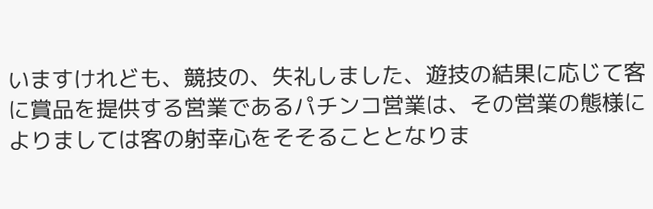いますけれども、競技の、失礼しました、遊技の結果に応じて客に賞品を提供する営業であるパチンコ営業は、その営業の態様によりましては客の射幸心をそそることとなりま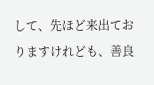して、先ほど来出ておりますけれども、善良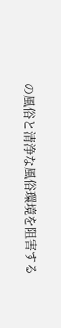の風俗と清浄な風俗環境を阻害する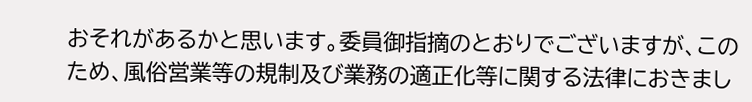おそれがあるかと思います。委員御指摘のとおりでございますが、このため、風俗営業等の規制及び業務の適正化等に関する法律におきまし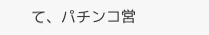て、パチンコ営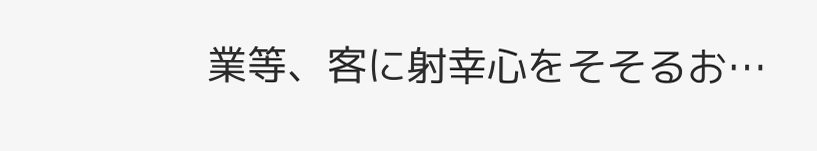業等、客に射幸心をそそるお…